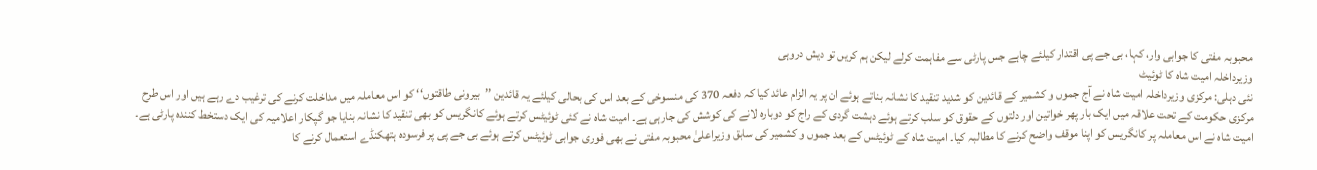محبوبہ مفتی کا جوابی وار، کہا، بی جے پی اقتدار کیلئے چاہے جس پارٹی سے مفاہمت کرلے لیکن ہم کریں تو دیش دروہی
وزیرداخلہ امیت شاہ کا ٹوئیٹ
نئی دہلی: مرکزی وزیرداخلہ امیت شاہ نے آج جموں و کشمیر کے قائدین کو شدید تنقید کا نشانہ بناتے ہوئے ان پر یہ الزام عائد کیا کہ دفعہ 370 کی منسوخی کے بعد اس کی بحالی کیلئے یہ قائدین ’’بیرونی طاقتوں‘‘ کو اس معاملہ میں مداخلت کرنے کی ترغیب دے رہے ہیں اور اس طرح مرکزی حکومت کے تحت علاقہ میں ایک بار پھر خواتین اور دلتوں کے حقوق کو سلب کرتے ہوئے دہشت گردی کے راج کو دوبارہ لانے کی کوشش کی جارہی ہے۔ امیت شاہ نے کئی ٹوئیٹس کرتے ہوئے کانگریس کو بھی تنقید کا نشانہ بنایا جو گپکار اعلامیہ کی ایک دستخط کنندہ پارٹی ہے۔ امیت شاہ نے اس معاملہ پر کانگریس کو اپنا موقف واضح کرنے کا مطالبہ کیا۔ امیت شاہ کے ٹوئیٹس کے بعد جموں و کشمیر کی سابق وزیراعلیٰ محبوبہ مفتی نے بھی فوری جوابی ٹوئیٹس کرتے ہوئے بی جے پی پر فرسودہ ہتھکنڈے استعمال کرنے کا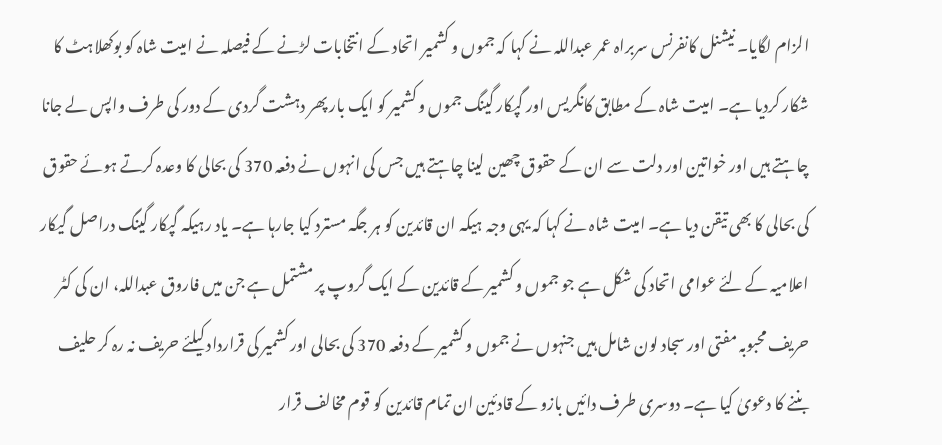الزام لگایا۔ نیشنل کانفرنس سربراہ عمر عبداللہ نے کہا کہ جموں و کشمیر اتحاد کے انتخابات لڑنے کے فیصلہ نے امیت شاہ کو بوکھلاہٹ کا شکار کردیا ہے۔ امیت شاہ کے مطابق کانگریس اور گپکار گینگ جموں و کشمیر کو ایک بار پھر دہشت گردی کے دور کی طرف واپس لے جانا چاہتے ہیں اور خواتین اور دلت سے ان کے حقوق چھین لینا چاہتے ہیں جس کی انہوں نے دفعہ 370 کی بحالی کا وعدہ کرتے ہوئے حقوق کی بحالی کا بھی تیقن دیا ہے۔ امیت شاہ نے کہا کہ یہی وجہ ہیکہ ان قائدین کو ہر جگہ مسترد کیا جارہا ہے۔ یاد رہیکہ گپکار گینگ دراصل گیکار اعلامیہ کے لئے عوامی اتحاد کی شکل ہے جو جموں و کشمیر کے قائدین کے ایک گروپ پر مشتمل ہے جن میں فاروق عبداللہ، ان کی کٹر حریف محبوبہ مفتی اور سجاد لون شامل ہیں جنہوں نے جموں و کشمیر کے دفعہ 370 کی بحالی اور کشمیر کی قرارداد کیلئے حریف نہ رہ کر حلیف بننے کا دعویٰ کیا ہے۔ دوسری طرف دائیں بازو کے قادئین ان تمام قائدین کو قوم مخالف قرار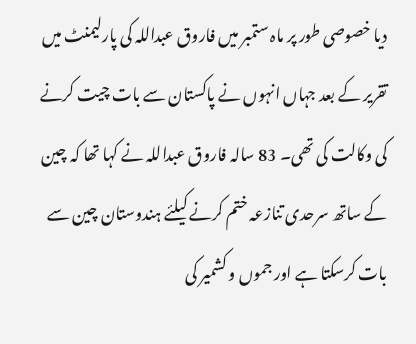دیا خصوصی طور پر ماہ ستمبر میں فاروق عبداللہ کی پارلیمنٹ میں تقریر کے بعد جہاں انہوں نے پاکستان سے بات چیت کرنے کی وکالت کی تھی۔ 83 سالہ فاروق عبداللہ نے کہا تھا کہ چین کے ساتھ سرحدی تنازعہ ختم کرنے کیلئے ہندوستان چین سے بات کرسکتا ہے اور جموں و کشمیر کی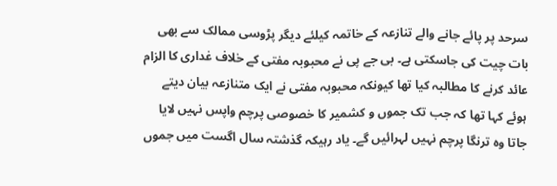سرحد پر پائے جانے والے تنازعہ کے خاتمہ کیلئے دیگر پڑوسی ممالک سے بھی بات چیت کی جاسکتی ہے۔ بی جے پی نے محبوبہ مفتی کے خلاف غداری کا الزام عائد کرنے کا مطالبہ کیا تھا کیونکہ محبوبہ مفتی نے ایک متنازعہ بیان دیتے ہوئے کہا تھا کہ جب تک جموں و کشمیر کا خصوصی پرچم واپس نہیں لایا جاتا وہ ترنگا پرچم نہیں لہرائیں گے۔ یاد رہیکہ گذشتہ سال اگست میں جموں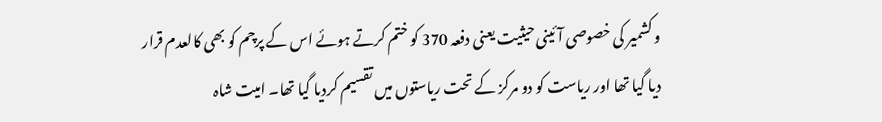و کشمیر کی خصوصی آئینی حیثیت یعنی دفعہ 370 کو ختم کرتے ہوئے اس کے پرچم کو بھی کالعدم قرار دیا گیا تھا اور ریاست کو دو مرکز کے تحت ریاستوں میں تقسیم کردیا گیا تھا۔ امیت شاہ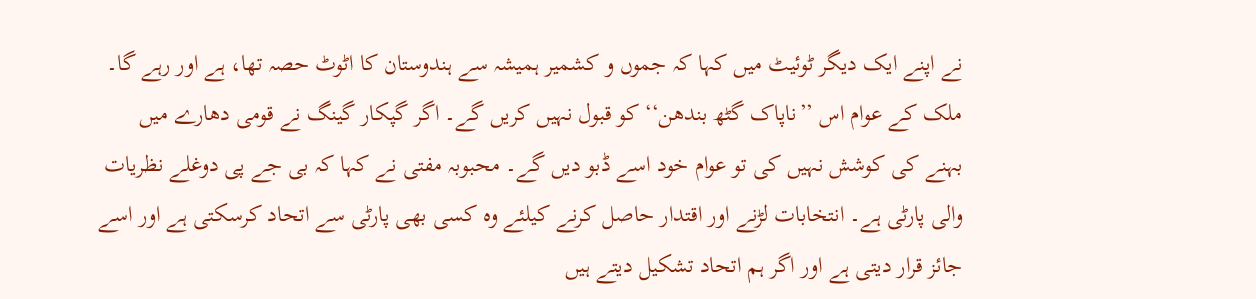نے اپنے ایک دیگر ٹوئیٹ میں کہا کہ جموں و کشمیر ہمیشہ سے ہندوستان کا اٹوٹ حصہ تھا، ہے اور رہے گا۔ ملک کے عوام اس ’’ناپاک گٹھ بندھن‘‘ کو قبول نہیں کریں گے۔ اگر گپکار گینگ نے قومی دھارے میں بہنے کی کوشش نہیں کی تو عوام خود اسے ڈبو دیں گے۔ محبوبہ مفتی نے کہا کہ بی جے پی دوغلے نظریات والی پارٹی ہے۔ انتخابات لڑنے اور اقتدار حاصل کرنے کیلئے وہ کسی بھی پارٹی سے اتحاد کرسکتی ہے اور اسے جائز قرار دیتی ہے اور اگر ہم اتحاد تشکیل دیتے ہیں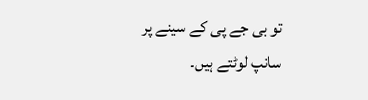تو بی جے پی کے سینے پر سانپ لوٹتے ہیں۔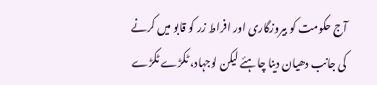آج حکومت کو بیروزگاری اور افراط زر کو قابو میں کرنے کی جانب دھیان دینا چاہئے لیکن لوجہاد، ٹکڑے ٹکڑے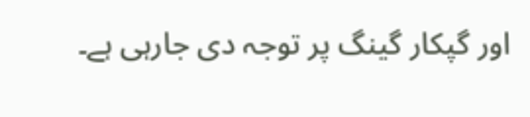اور گپکار گینگ پر توجہ دی جارہی ہے۔